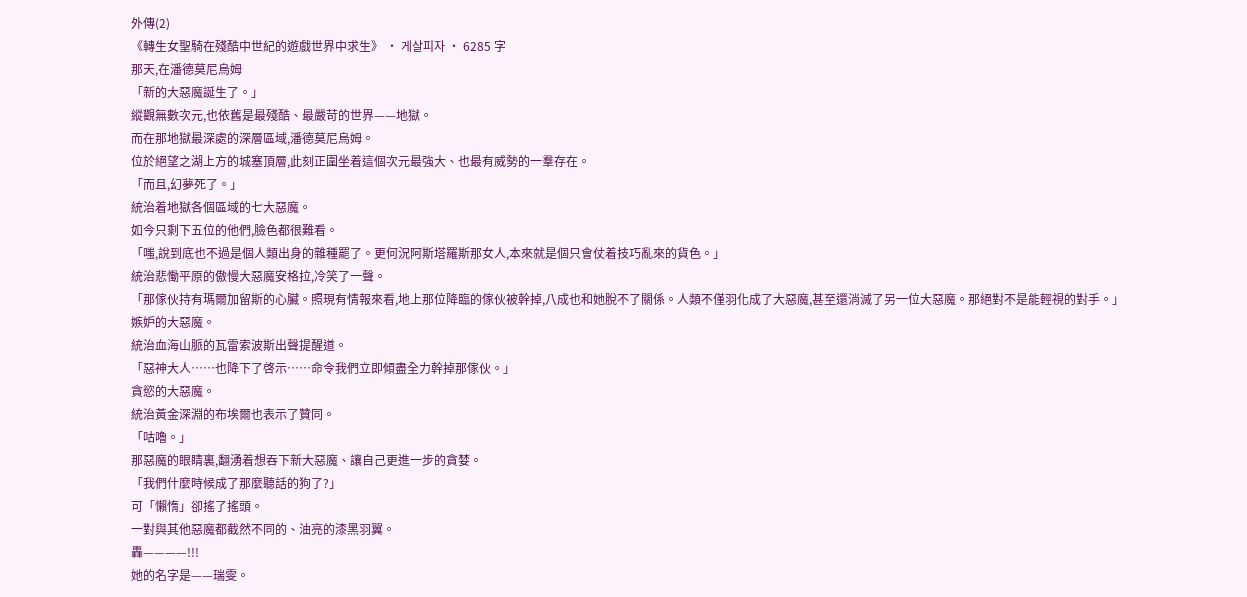外傳(2)
《轉生女聖騎在殘酷中世紀的遊戲世界中求生》 · 게살피자 · 6285 字
那天,在潘德莫尼烏姆
「新的大惡魔誕生了。」
縱觀無數次元,也依舊是最殘酷、最嚴苛的世界——地獄。
而在那地獄最深處的深層區域,潘德莫尼烏姆。
位於絕望之湖上方的城塞頂層,此刻正圍坐着這個次元最強大、也最有威勢的一羣存在。
「而且,幻夢死了。」
統治着地獄各個區域的七大惡魔。
如今只剩下五位的他們,臉色都很難看。
「嗤,說到底也不過是個人類出身的雜種罷了。更何況阿斯塔羅斯那女人,本來就是個只會仗着技巧亂來的貨色。」
統治悲慟平原的傲慢大惡魔安格拉,冷笑了一聲。
「那傢伙持有瑪爾加留斯的心臟。照現有情報來看,地上那位降臨的傢伙被幹掉,八成也和她脫不了關係。人類不僅羽化成了大惡魔,甚至還消滅了另一位大惡魔。那絕對不是能輕視的對手。」
嫉妒的大惡魔。
統治血海山脈的瓦雷索波斯出聲提醒道。
「惡神大人……也降下了啓示……命令我們立即傾盡全力幹掉那傢伙。」
貪慾的大惡魔。
統治黃金深淵的布埃爾也表示了贊同。
「咕嚕。」
那惡魔的眼睛裏,翻湧着想吞下新大惡魔、讓自己更進一步的貪婪。
「我們什麼時候成了那麼聽話的狗了?」
可「懶惰」卻搖了搖頭。
一對與其他惡魔都截然不同的、油亮的漆黑羽翼。
轟————!!!
她的名字是——瑞雯。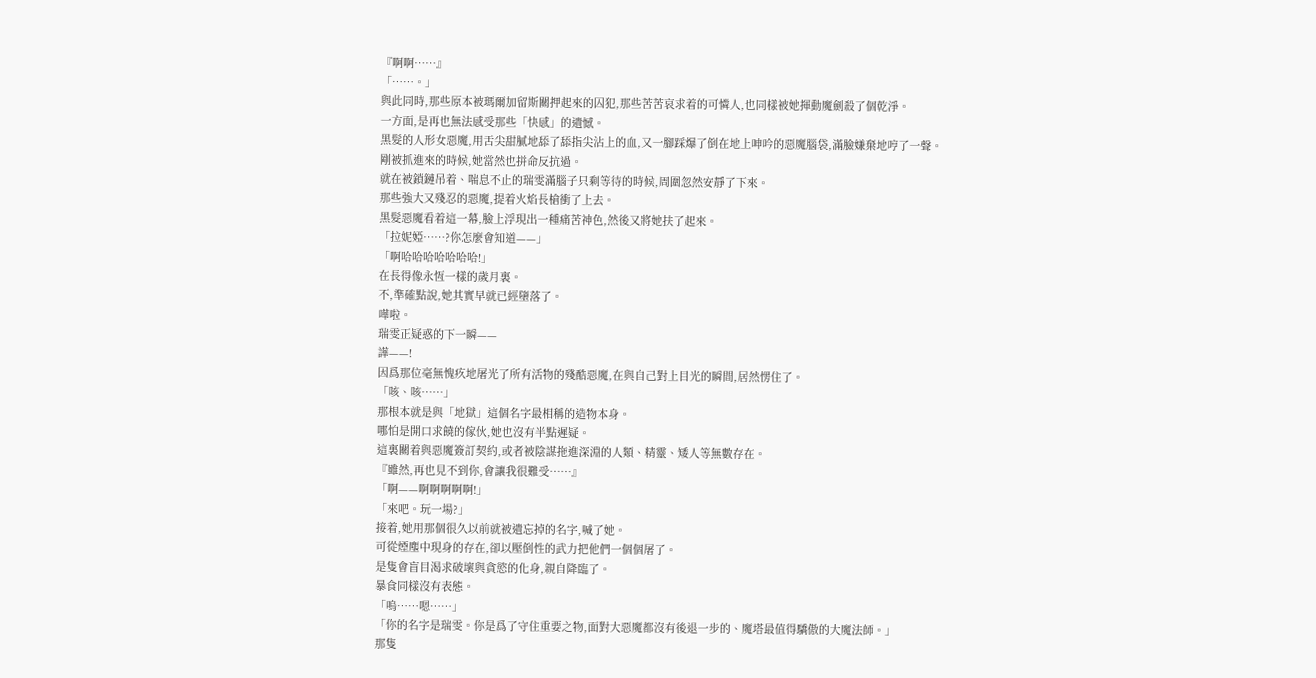『啊啊……』
「……。」
與此同時,那些原本被瑪爾加留斯關押起來的囚犯,那些苦苦哀求着的可憐人,也同樣被她揮動魔劍殺了個乾淨。
一方面,是再也無法感受那些「快感」的遺憾。
黑髮的人形女惡魔,用舌尖甜膩地舔了舔指尖沾上的血,又一腳踩爆了倒在地上呻吟的惡魔腦袋,滿臉嫌棄地哼了一聲。
剛被抓進來的時候,她當然也拼命反抗過。
就在被鎖鏈吊着、喘息不止的瑞雯滿腦子只剩等待的時候,周圍忽然安靜了下來。
那些強大又殘忍的惡魔,提着火焰長槍衝了上去。
黑髮惡魔看着這一幕,臉上浮現出一種痛苦神色,然後又將她扶了起來。
「拉妮婭……?你怎麼會知道——」
「啊哈哈哈哈哈哈哈!」
在長得像永恆一樣的歲月裏。
不,準確點說,她其實早就已經墮落了。
嘩啦。
瑞雯正疑惑的下一瞬——
譁——!
因爲那位毫無愧疚地屠光了所有活物的殘酷惡魔,在與自己對上目光的瞬間,居然愣住了。
「咳、咳……」
那根本就是與「地獄」這個名字最相稱的造物本身。
哪怕是開口求饒的傢伙,她也沒有半點遲疑。
這裏關着與惡魔簽訂契約,或者被陰謀拖進深淵的人類、精靈、矮人等無數存在。
『雖然,再也見不到你,會讓我很難受……』
「啊——啊啊啊啊啊!」
「來吧。玩一場?」
接着,她用那個很久以前就被遺忘掉的名字,喊了她。
可從煙塵中現身的存在,卻以壓倒性的武力把他們一個個屠了。
是隻會盲目渴求破壞與貪慾的化身,親自降臨了。
暴食同樣沒有表態。
「嗚……嗯……」
「你的名字是瑞雯。你是爲了守住重要之物,面對大惡魔都沒有後退一步的、魔塔最值得驕傲的大魔法師。」
那隻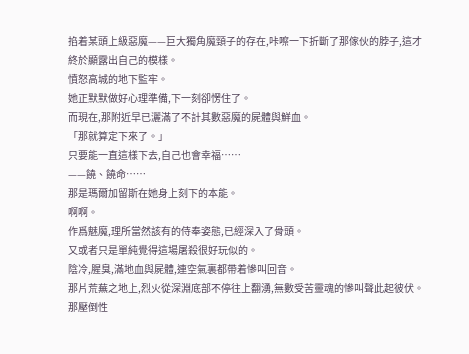掐着某頭上級惡魔——巨大獨角魔頸子的存在,咔嚓一下折斷了那傢伙的脖子,這才終於顯露出自己的模樣。
憤怒高城的地下監牢。
她正默默做好心理準備,下一刻卻愣住了。
而現在,那附近早已灑滿了不計其數惡魔的屍體與鮮血。
「那就算定下來了。」
只要能一直這樣下去,自己也會幸福……
——饒、饒命……
那是瑪爾加留斯在她身上刻下的本能。
啊啊。
作爲魅魔,理所當然該有的侍奉姿態,已經深入了骨頭。
又或者只是單純覺得這場屠殺很好玩似的。
陰冷,腥臭,滿地血與屍體,連空氣裏都帶着慘叫回音。
那片荒蕪之地上,烈火從深淵底部不停往上翻湧,無數受苦靈魂的慘叫聲此起彼伏。
那壓倒性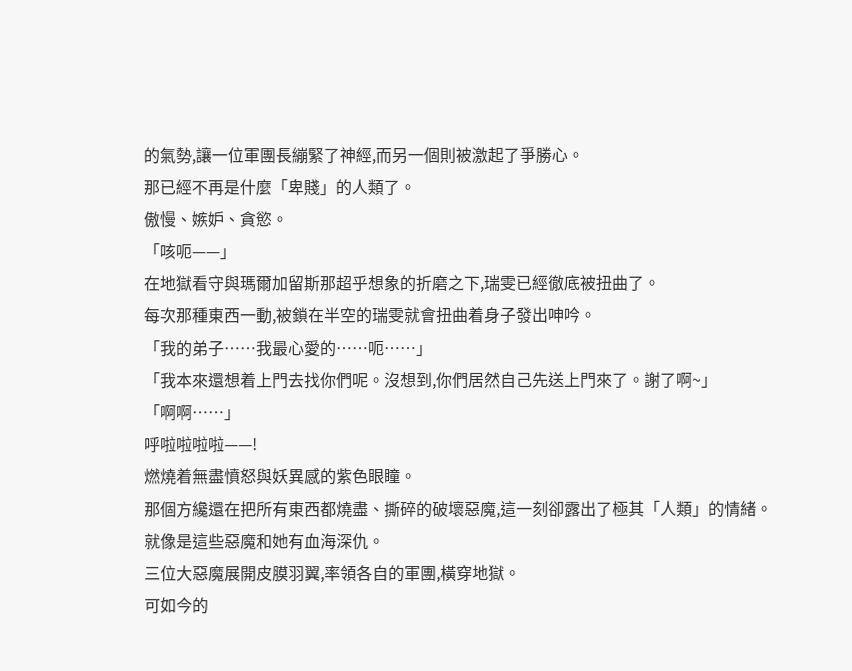的氣勢,讓一位軍團長繃緊了神經,而另一個則被激起了爭勝心。
那已經不再是什麼「卑賤」的人類了。
傲慢、嫉妒、貪慾。
「咳呃——」
在地獄看守與瑪爾加留斯那超乎想象的折磨之下,瑞雯已經徹底被扭曲了。
每次那種東西一動,被鎖在半空的瑞雯就會扭曲着身子發出呻吟。
「我的弟子……我最心愛的……呃……」
「我本來還想着上門去找你們呢。沒想到,你們居然自己先送上門來了。謝了啊~」
「啊啊……」
呼啦啦啦啦——!
燃燒着無盡憤怒與妖異感的紫色眼瞳。
那個方纔還在把所有東西都燒盡、撕碎的破壞惡魔,這一刻卻露出了極其「人類」的情緒。
就像是這些惡魔和她有血海深仇。
三位大惡魔展開皮膜羽翼,率領各自的軍團,橫穿地獄。
可如今的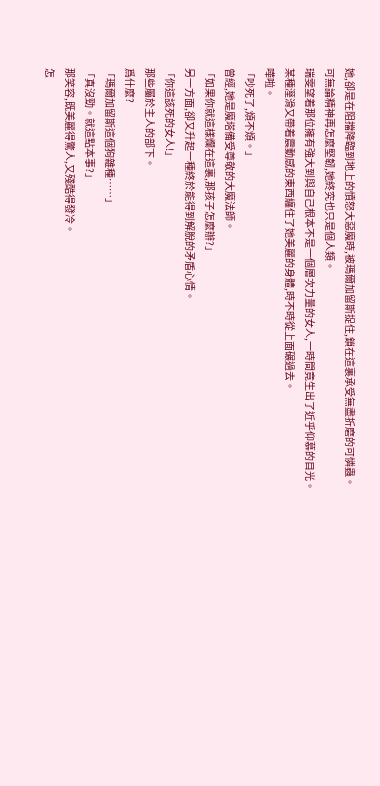她,卻是在阻擋降臨到地上的憤怒大惡魔時,被瑪爾加留斯捉住,鎖在這裏承受無盡折磨的可憐蟲。
可無論精神再怎麼堅韌,她終究也只是個人類。
瑞雯望着那位擁有強大到與自己根本不是一個層次力量的女人,一時間竟生出了近乎仰慕的目光。
某種溼滑又帶着震動感的東西纏住了她美麗的身體,時不時從上面碾過去。
嘩啦。
「吵死了,煩不煩。」
曾經,她是魔塔備受尊敬的大魔法師。
「如果你就這樣爛在這裏,那孩子怎麼辦?」
另一方面,卻又升起一種終於能得到解脫的矛盾心情。
「你這該死的女人!」
那些屬於主人的部下。
爲什麼?
「瑪爾加留斯這個狗雜種……」
「真沒勁。就這點本事?」
那笑容,既美麗得驚人,又殘酷得發冷。
怎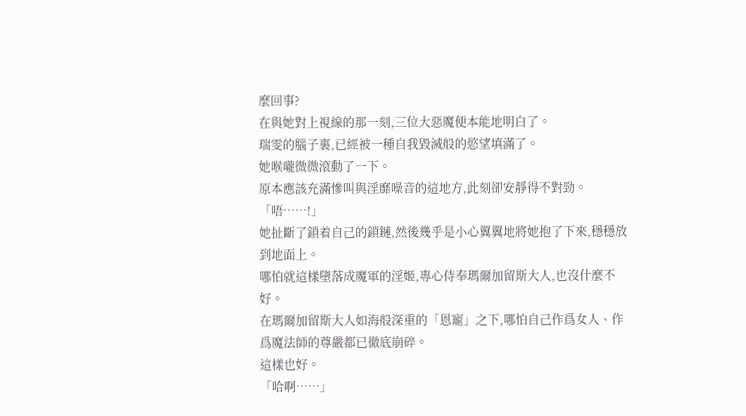麼回事?
在與她對上視線的那一刻,三位大惡魔便本能地明白了。
瑞雯的腦子裏,已經被一種自我毀滅般的慾望填滿了。
她喉嚨微微滾動了一下。
原本應該充滿慘叫與淫靡噪音的這地方,此刻卻安靜得不對勁。
「唔……!」
她扯斷了鎖着自己的鎖鏈,然後幾乎是小心翼翼地將她抱了下來,穩穩放到地面上。
哪怕就這樣墮落成魔軍的淫姬,專心侍奉瑪爾加留斯大人,也沒什麼不好。
在瑪爾加留斯大人如海般深重的「恩寵」之下,哪怕自己作爲女人、作爲魔法師的尊嚴都已徹底崩碎。
這樣也好。
「哈啊……」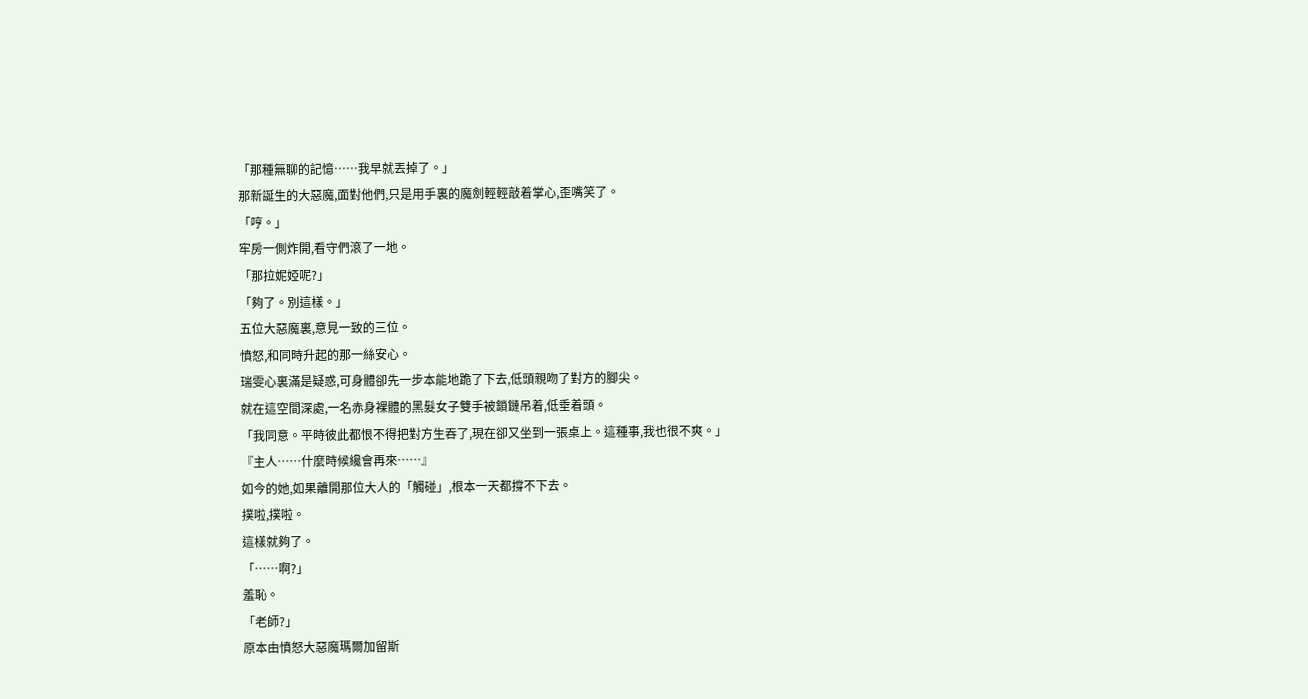「那種無聊的記憶……我早就丟掉了。」
那新誕生的大惡魔,面對他們,只是用手裏的魔劍輕輕敲着掌心,歪嘴笑了。
「哼。」
牢房一側炸開,看守們滾了一地。
「那拉妮婭呢?」
「夠了。別這樣。」
五位大惡魔裏,意見一致的三位。
憤怒,和同時升起的那一絲安心。
瑞雯心裏滿是疑惑,可身體卻先一步本能地跪了下去,低頭親吻了對方的腳尖。
就在這空間深處,一名赤身裸體的黑髮女子雙手被鎖鏈吊着,低垂着頭。
「我同意。平時彼此都恨不得把對方生吞了,現在卻又坐到一張桌上。這種事,我也很不爽。」
『主人……什麼時候纔會再來……』
如今的她,如果離開那位大人的「觸碰」,根本一天都撐不下去。
撲啦,撲啦。
這樣就夠了。
「……啊?」
羞恥。
「老師?」
原本由憤怒大惡魔瑪爾加留斯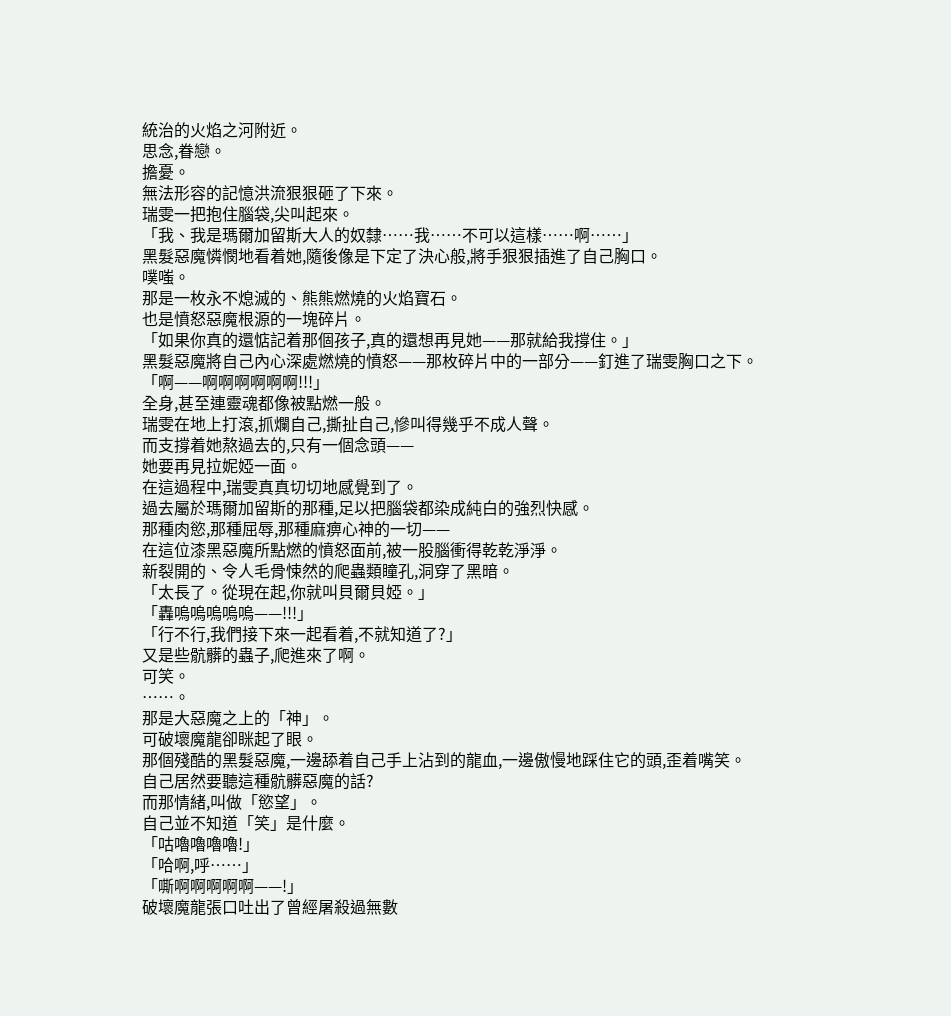統治的火焰之河附近。
思念,眷戀。
擔憂。
無法形容的記憶洪流狠狠砸了下來。
瑞雯一把抱住腦袋,尖叫起來。
「我、我是瑪爾加留斯大人的奴隸……我……不可以這樣……啊……」
黑髮惡魔憐憫地看着她,隨後像是下定了決心般,將手狠狠插進了自己胸口。
噗嗤。
那是一枚永不熄滅的、熊熊燃燒的火焰寶石。
也是憤怒惡魔根源的一塊碎片。
「如果你真的還惦記着那個孩子,真的還想再見她——那就給我撐住。」
黑髮惡魔將自己內心深處燃燒的憤怒——那枚碎片中的一部分——釘進了瑞雯胸口之下。
「啊——啊啊啊啊啊啊!!!」
全身,甚至連靈魂都像被點燃一般。
瑞雯在地上打滾,抓爛自己,撕扯自己,慘叫得幾乎不成人聲。
而支撐着她熬過去的,只有一個念頭——
她要再見拉妮婭一面。
在這過程中,瑞雯真真切切地感覺到了。
過去屬於瑪爾加留斯的那種,足以把腦袋都染成純白的強烈快感。
那種肉慾,那種屈辱,那種麻痹心神的一切——
在這位漆黑惡魔所點燃的憤怒面前,被一股腦衝得乾乾淨淨。
新裂開的、令人毛骨悚然的爬蟲類瞳孔,洞穿了黑暗。
「太長了。從現在起,你就叫貝爾貝婭。」
「轟嗚嗚嗚嗚嗚——!!!」
「行不行,我們接下來一起看着,不就知道了?」
又是些骯髒的蟲子,爬進來了啊。
可笑。
……。
那是大惡魔之上的「神」。
可破壞魔龍卻眯起了眼。
那個殘酷的黑髮惡魔,一邊舔着自己手上沾到的龍血,一邊傲慢地踩住它的頭,歪着嘴笑。
自己居然要聽這種骯髒惡魔的話?
而那情緒,叫做「慾望」。
自己並不知道「笑」是什麼。
「咕嚕嚕嚕嚕!」
「哈啊,呼……」
「嘶啊啊啊啊啊——!」
破壞魔龍張口吐出了曾經屠殺過無數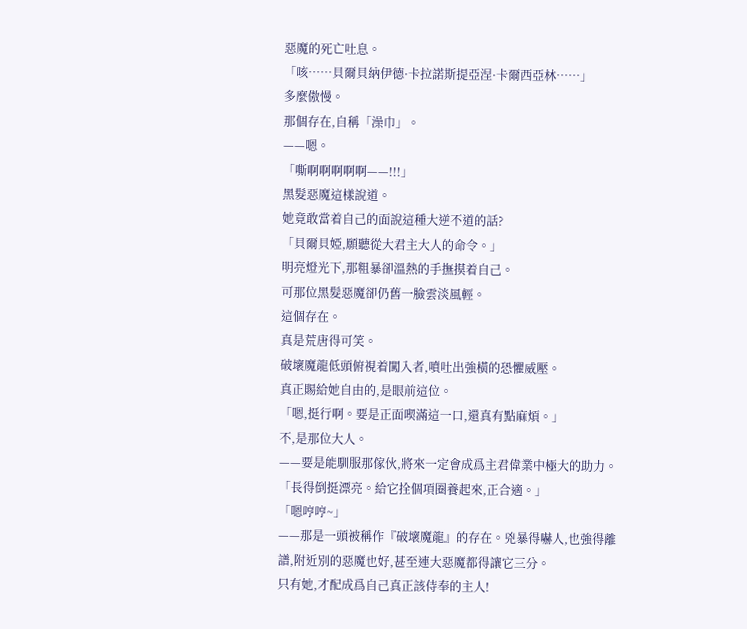惡魔的死亡吐息。
「咳……貝爾貝納伊德·卡拉諾斯提亞涅·卡爾西亞林……」
多麼傲慢。
那個存在,自稱「澡巾」。
——嗯。
「嘶啊啊啊啊啊——!!!」
黑髮惡魔這樣說道。
她竟敢當着自己的面說這種大逆不道的話?
「貝爾貝婭,願聽從大君主大人的命令。」
明亮燈光下,那粗暴卻溫熱的手撫摸着自己。
可那位黑髮惡魔卻仍舊一臉雲淡風輕。
這個存在。
真是荒唐得可笑。
破壞魔龍低頭俯視着闖入者,噴吐出強橫的恐懼威壓。
真正賜給她自由的,是眼前這位。
「嗯,挺行啊。要是正面喫滿這一口,還真有點麻煩。」
不,是那位大人。
——要是能馴服那傢伙,將來一定會成爲主君偉業中極大的助力。
「長得倒挺漂亮。給它拴個項圈養起來,正合適。」
「嗯哼哼~」
——那是一頭被稱作『破壞魔龍』的存在。兇暴得嚇人,也強得離譜,附近別的惡魔也好,甚至連大惡魔都得讓它三分。
只有她,才配成爲自己真正該侍奉的主人!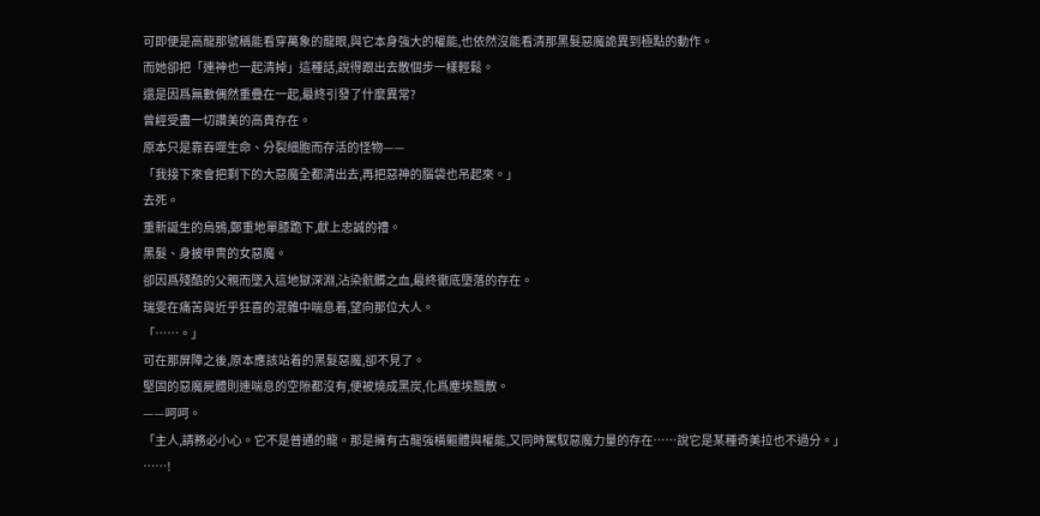可即便是高龍那號稱能看穿萬象的龍眼,與它本身強大的權能,也依然沒能看清那黑髮惡魔詭異到極點的動作。
而她卻把「連神也一起清掉」這種話,說得跟出去散個步一樣輕鬆。
還是因爲無數偶然重疊在一起,最終引發了什麼異常?
曾經受盡一切讚美的高貴存在。
原本只是靠吞噬生命、分裂細胞而存活的怪物——
「我接下來會把剩下的大惡魔全都清出去,再把惡神的腦袋也吊起來。」
去死。
重新誕生的烏鴉,鄭重地單膝跪下,獻上忠誠的禮。
黑髮、身披甲冑的女惡魔。
卻因爲殘酷的父親而墜入這地獄深淵,沾染骯髒之血,最終徹底墮落的存在。
瑞雯在痛苦與近乎狂喜的混雜中喘息着,望向那位大人。
「……。」
可在那屏障之後,原本應該站着的黑髮惡魔,卻不見了。
堅固的惡魔屍體則連喘息的空隙都沒有,便被燒成黑炭,化爲塵埃飄散。
——呵呵。
「主人,請務必小心。它不是普通的龍。那是擁有古龍強橫軀體與權能,又同時駕馭惡魔力量的存在……說它是某種奇美拉也不過分。」
……!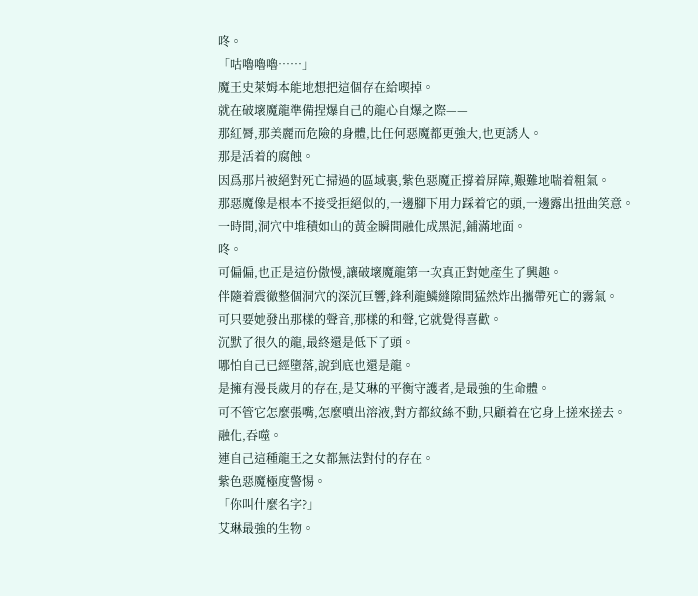咚。
「咕嚕嚕嚕……」
魔王史萊姆本能地想把這個存在給喫掉。
就在破壞魔龍準備捏爆自己的龍心自爆之際——
那紅脣,那美麗而危險的身體,比任何惡魔都更強大,也更誘人。
那是活着的腐蝕。
因爲那片被絕對死亡掃過的區域裏,紫色惡魔正撐着屏障,艱難地喘着粗氣。
那惡魔像是根本不接受拒絕似的,一邊腳下用力踩着它的頭,一邊露出扭曲笑意。
一時間,洞穴中堆積如山的黃金瞬間融化成黑泥,鋪滿地面。
咚。
可偏偏,也正是這份傲慢,讓破壞魔龍第一次真正對她產生了興趣。
伴隨着震徹整個洞穴的深沉巨響,鋒利龍鱗縫隙間猛然炸出攜帶死亡的霧氣。
可只要她發出那樣的聲音,那樣的和聲,它就覺得喜歡。
沉默了很久的龍,最終還是低下了頭。
哪怕自己已經墮落,說到底也還是龍。
是擁有漫長歲月的存在,是艾琳的平衡守護者,是最強的生命體。
可不管它怎麼張嘴,怎麼噴出溶液,對方都紋絲不動,只顧着在它身上搓來搓去。
融化,吞噬。
連自己這種龍王之女都無法對付的存在。
紫色惡魔極度警惕。
「你叫什麼名字?」
艾琳最強的生物。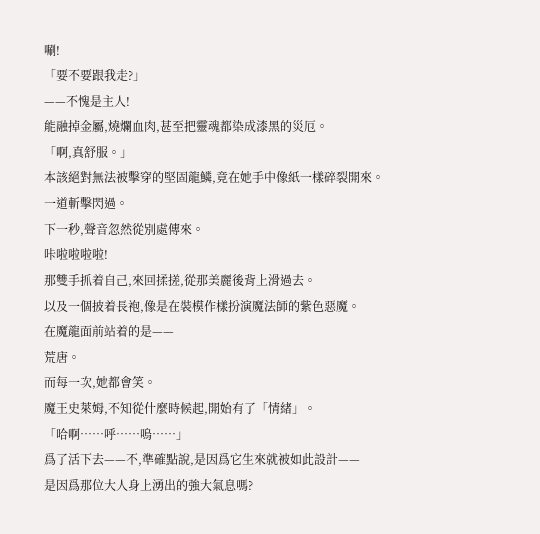唰!
「要不要跟我走?」
——不愧是主人!
能融掉金屬,燒爛血肉,甚至把靈魂都染成漆黑的災厄。
「啊,真舒服。」
本該絕對無法被擊穿的堅固龍鱗,竟在她手中像紙一樣碎裂開來。
一道斬擊閃過。
下一秒,聲音忽然從別處傳來。
咔啦啦啦啦!
那雙手抓着自己,來回揉搓,從那美麗後背上滑過去。
以及一個披着長袍,像是在裝模作樣扮演魔法師的紫色惡魔。
在魔龍面前站着的是——
荒唐。
而每一次,她都會笑。
魔王史萊姆,不知從什麼時候起,開始有了「情緒」。
「哈啊……呼……嗚……」
爲了活下去——不,準確點說,是因爲它生來就被如此設計——
是因爲那位大人身上湧出的強大氣息嗎?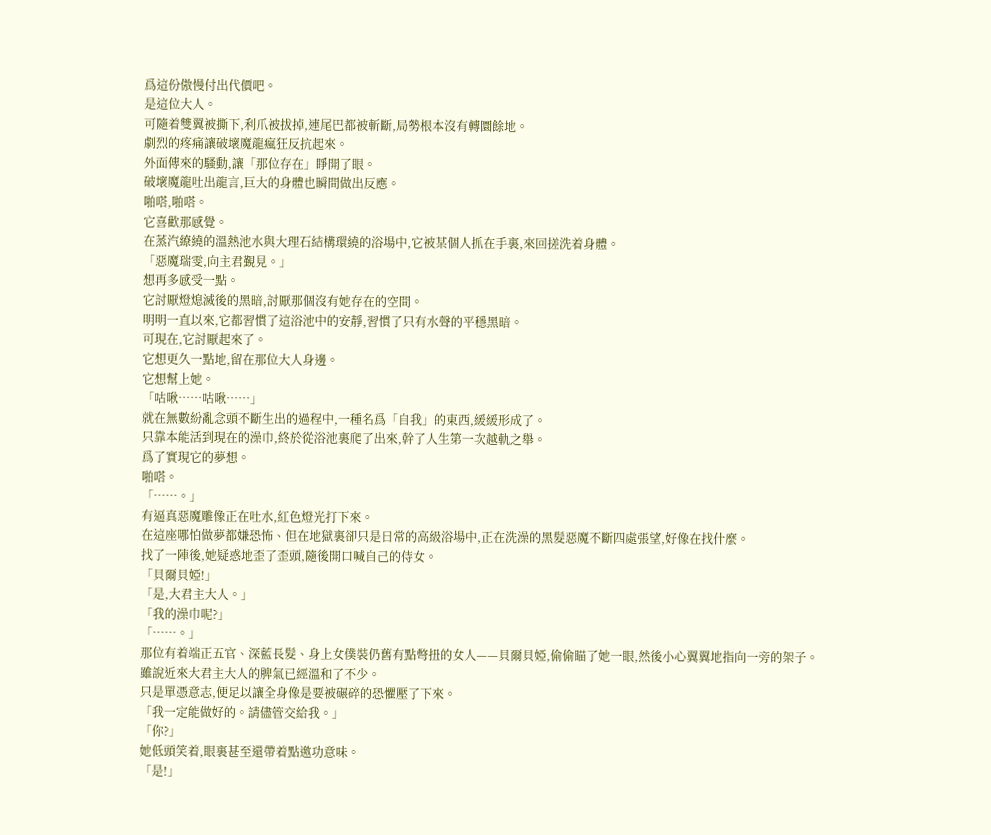爲這份傲慢付出代價吧。
是這位大人。
可隨着雙翼被撕下,利爪被拔掉,連尾巴都被斬斷,局勢根本沒有轉圜餘地。
劇烈的疼痛讓破壞魔龍瘋狂反抗起來。
外面傳來的騷動,讓「那位存在」睜開了眼。
破壞魔龍吐出龍言,巨大的身體也瞬間做出反應。
啪嗒,啪嗒。
它喜歡那感覺。
在蒸汽繚繞的溫熱池水與大理石結構環繞的浴場中,它被某個人抓在手裏,來回搓洗着身體。
「惡魔瑞雯,向主君覲見。」
想再多感受一點。
它討厭燈熄滅後的黑暗,討厭那個沒有她存在的空間。
明明一直以來,它都習慣了這浴池中的安靜,習慣了只有水聲的平穩黑暗。
可現在,它討厭起來了。
它想更久一點地,留在那位大人身邊。
它想幫上她。
「咕啾……咕啾……」
就在無數紛亂念頭不斷生出的過程中,一種名爲「自我」的東西,緩緩形成了。
只靠本能活到現在的澡巾,終於從浴池裏爬了出來,幹了人生第一次越軌之舉。
爲了實現它的夢想。
啪嗒。
「……。」
有逼真惡魔雕像正在吐水,紅色燈光打下來。
在這座哪怕做夢都嫌恐怖、但在地獄裏卻只是日常的高級浴場中,正在洗澡的黑髮惡魔不斷四處張望,好像在找什麼。
找了一陣後,她疑惑地歪了歪頭,隨後開口喊自己的侍女。
「貝爾貝婭!」
「是,大君主大人。」
「我的澡巾呢?」
「……。」
那位有着端正五官、深藍長髮、身上女僕裝仍舊有點彆扭的女人——貝爾貝婭,偷偷瞄了她一眼,然後小心翼翼地指向一旁的架子。
雖說近來大君主大人的脾氣已經溫和了不少。
只是單憑意志,便足以讓全身像是要被碾碎的恐懼壓了下來。
「我一定能做好的。請儘管交給我。」
「你?」
她低頭笑着,眼裏甚至還帶着點邀功意味。
「是!」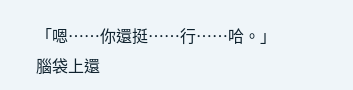「嗯……你還挺……行……哈。」
腦袋上還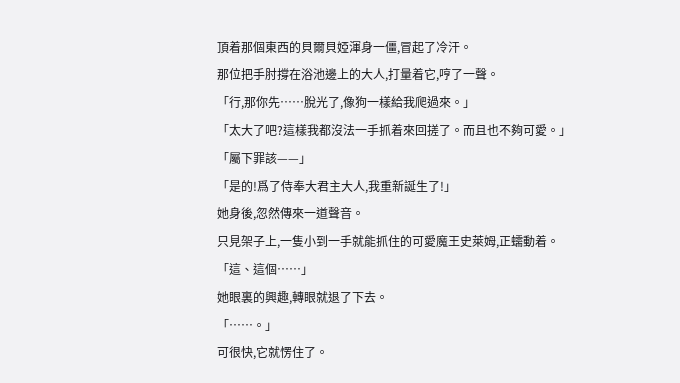頂着那個東西的貝爾貝婭渾身一僵,冒起了冷汗。
那位把手肘撐在浴池邊上的大人,打量着它,哼了一聲。
「行,那你先……脫光了,像狗一樣給我爬過來。」
「太大了吧?這樣我都沒法一手抓着來回搓了。而且也不夠可愛。」
「屬下罪該——」
「是的!爲了侍奉大君主大人,我重新誕生了!」
她身後,忽然傳來一道聲音。
只見架子上,一隻小到一手就能抓住的可愛魔王史萊姆,正蠕動着。
「這、這個……」
她眼裏的興趣,轉眼就退了下去。
「……。」
可很快,它就愣住了。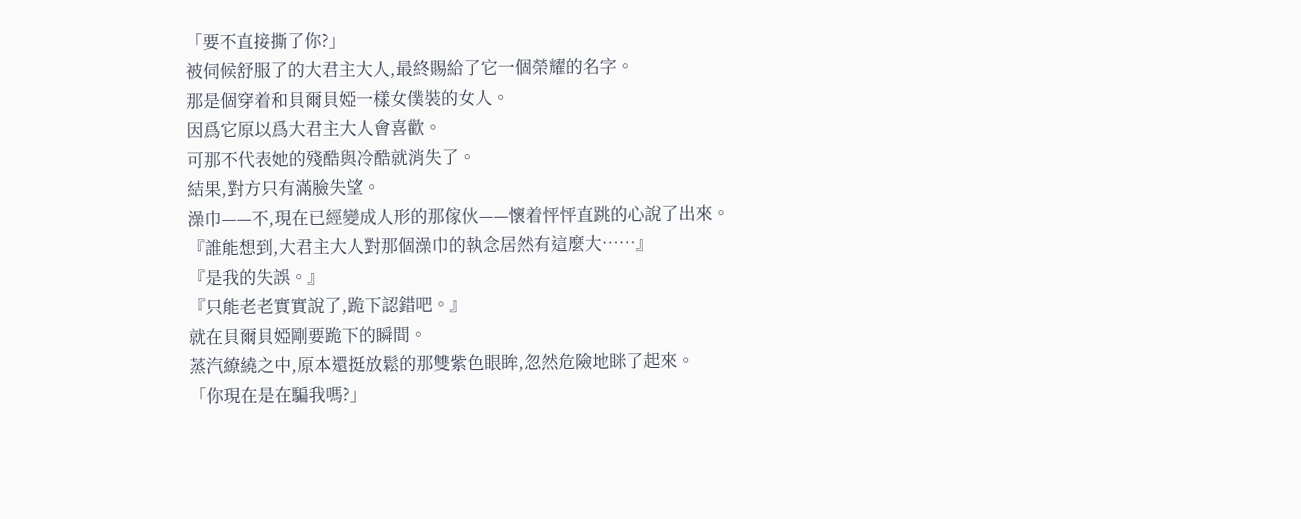「要不直接撕了你?」
被伺候舒服了的大君主大人,最終賜給了它一個榮耀的名字。
那是個穿着和貝爾貝婭一樣女僕裝的女人。
因爲它原以爲大君主大人會喜歡。
可那不代表她的殘酷與冷酷就消失了。
結果,對方只有滿臉失望。
澡巾——不,現在已經變成人形的那傢伙——懷着怦怦直跳的心說了出來。
『誰能想到,大君主大人對那個澡巾的執念居然有這麼大……』
『是我的失誤。』
『只能老老實實說了,跪下認錯吧。』
就在貝爾貝婭剛要跪下的瞬間。
蒸汽繚繞之中,原本還挺放鬆的那雙紫色眼眸,忽然危險地眯了起來。
「你現在是在騙我嗎?」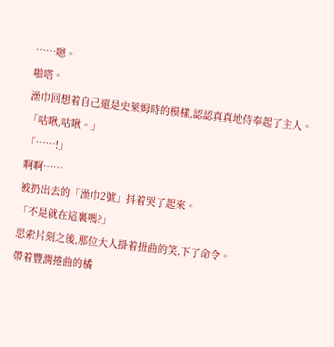……嗯。
啪嗒。
澡巾回想着自己還是史萊姆時的模樣,認認真真地侍奉起了主人。
「咕啾,咕啾。」
「……!」
啊啊……
被扔出去的「澡巾2號」抖着哭了起來。
「不是就在這裏嗎?」
思索片刻之後,那位大人掛着扭曲的笑,下了命令。
帶着豐潤捲曲的橘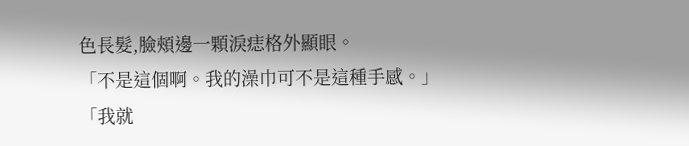色長髮,臉頰邊一顆淚痣格外顯眼。
「不是這個啊。我的澡巾可不是這種手感。」
「我就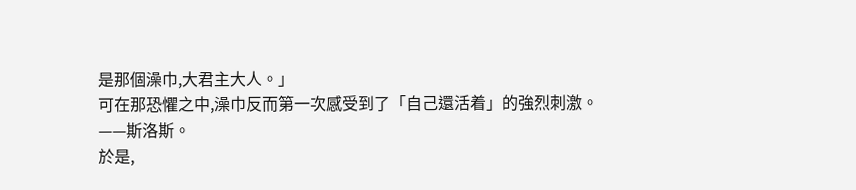是那個澡巾,大君主大人。」
可在那恐懼之中,澡巾反而第一次感受到了「自己還活着」的強烈刺激。
——斯洛斯。
於是,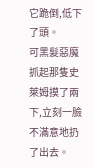它跪倒,低下了頭。
可黑髮惡魔抓起那隻史萊姆摸了兩下,立刻一臉不滿意地扔了出去。